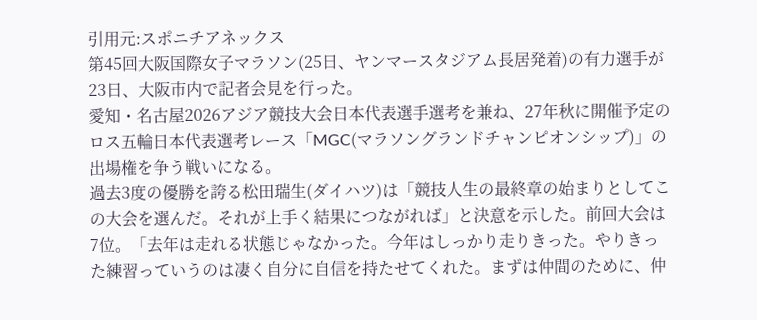引用元:スポニチアネックス
第45回大阪国際女子マラソン(25日、ヤンマースタジアム長居発着)の有力選手が23日、大阪市内で記者会見を行った。
愛知・名古屋2026アジア競技大会日本代表選手選考を兼ね、27年秋に開催予定のロス五輪日本代表選考レース「MGC(マラソングランドチャンピオンシップ)」の出場権を争う戦いになる。
過去3度の優勝を誇る松田瑞生(ダイハツ)は「競技人生の最終章の始まりとしてこの大会を選んだ。それが上手く結果につながれば」と決意を示した。前回大会は7位。「去年は走れる状態じゃなかった。今年はしっかり走りきった。やりきった練習っていうのは凄く自分に自信を持たせてくれた。まずは仲間のために、仲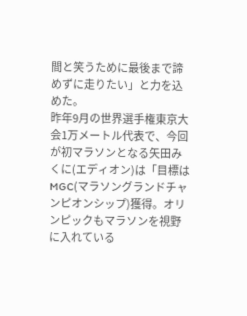間と笑うために最後まで諦めずに走りたい」と力を込めた。
昨年9月の世界選手権東京大会1万メートル代表で、今回が初マラソンとなる矢田みくに(エディオン)は「目標はMGC(マラソングランドチャンピオンシップ)獲得。オリンピックもマラソンを視野に入れている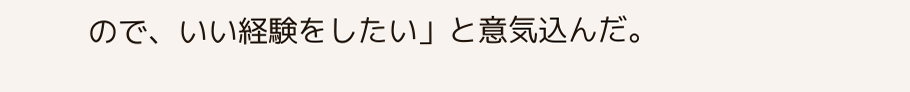ので、いい経験をしたい」と意気込んだ。